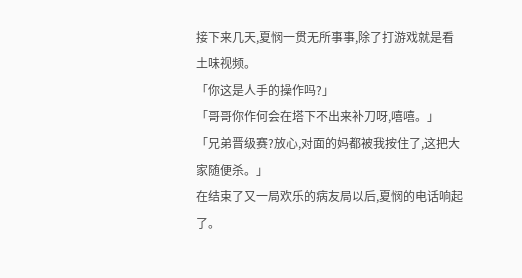接下来几天,夏悯一贯无所事事,除了打游戏就是看土味视频。
「你这是人手的操作吗?」
「哥哥你作何会在塔下不出来补刀呀,嘻嘻。」
「兄弟晋级赛?放心,对面的妈都被我按住了,这把大家随便杀。」
在结束了又一局欢乐的病友局以后,夏悯的电话响起了。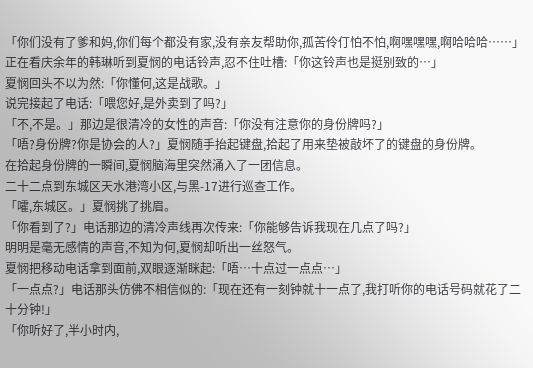「你们没有了爹和妈,你们每个都没有家,没有亲友帮助你,孤苦伶仃怕不怕,啊嘿嘿嘿,啊哈哈哈……」
正在看庆余年的韩琳听到夏悯的电话铃声,忍不住吐槽:「你这铃声也是挺别致的…」
夏悯回头不以为然:「你懂何,这是战歌。」
说完接起了电话:「喂您好,是外卖到了吗?」
「不,不是。」那边是很清冷的女性的声音:「你没有注意你的身份牌吗?」
「唔?身份牌?你是协会的人?」夏悯随手抬起键盘,拾起了用来垫被敲坏了的键盘的身份牌。
在拾起身份牌的一瞬间,夏悯脑海里突然涌入了一团信息。
二十二点到东城区天水港湾小区,与黑-17进行巡查工作。
「嚯,东城区。」夏悯挑了挑眉。
「你看到了?」电话那边的清冷声线再次传来:「你能够告诉我现在几点了吗?」
明明是毫无感情的声音,不知为何,夏悯却听出一丝怒气。
夏悯把移动电话拿到面前,双眼逐渐眯起:「唔…十点过一点点…」
「一点点?」电话那头仿佛不相信似的:「现在还有一刻钟就十一点了,我打听你的电话号码就花了二十分钟!」
「你听好了,半小时内,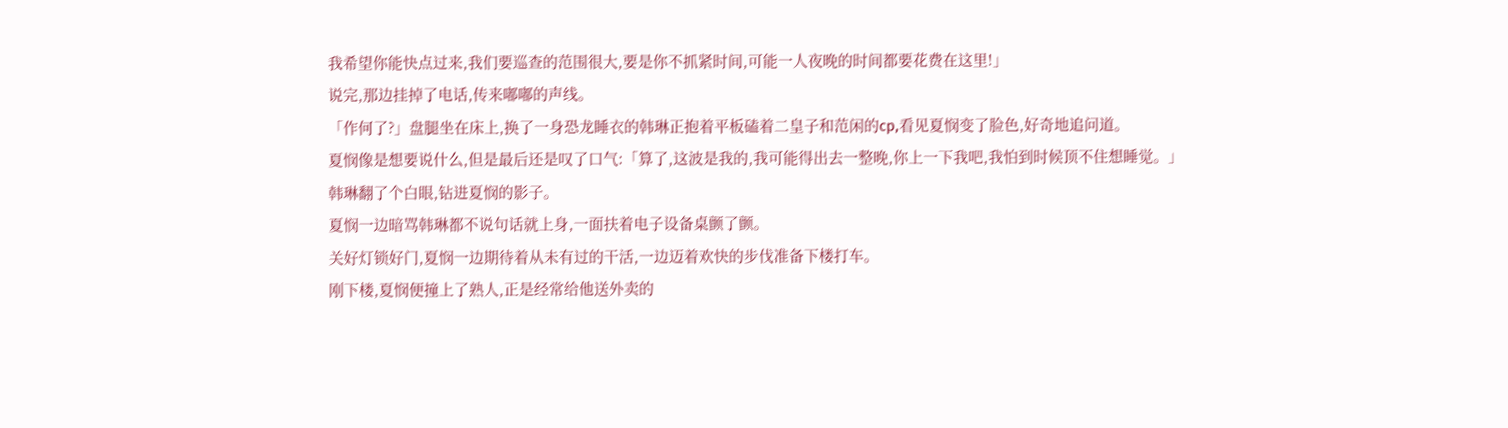我希望你能快点过来,我们要巡查的范围很大,要是你不抓紧时间,可能一人夜晚的时间都要花费在这里!」
说完,那边挂掉了电话,传来嘟嘟的声线。
「作何了?」盘腿坐在床上,换了一身恐龙睡衣的韩琳正抱着平板磕着二皇子和范闲的cp,看见夏悯变了脸色,好奇地追问道。
夏悯像是想要说什么,但是最后还是叹了口气:「算了,这波是我的,我可能得出去一整晚,你上一下我吧,我怕到时候顶不住想睡觉。」
韩琳翻了个白眼,钻进夏悯的影子。
夏悯一边暗骂韩琳都不说句话就上身,一面扶着电子设备桌颤了颤。
关好灯锁好门,夏悯一边期待着从未有过的干活,一边迈着欢快的步伐准备下楼打车。
刚下楼,夏悯便撞上了熟人,正是经常给他送外卖的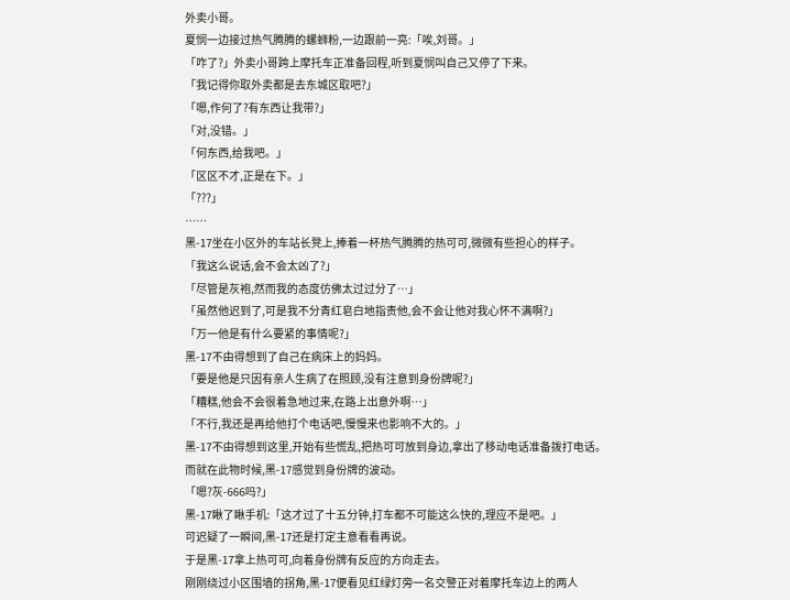外卖小哥。
夏悯一边接过热气腾腾的螺蛳粉,一边跟前一亮:「唉,刘哥。」
「咋了?」外卖小哥跨上摩托车正准备回程,听到夏悯叫自己又停了下来。
「我记得你取外卖都是去东城区取吧?」
「嗯,作何了?有东西让我带?」
「对,没错。」
「何东西,给我吧。」
「区区不才,正是在下。」
「???」
……
黑-17坐在小区外的车站长凳上,捧着一杯热气腾腾的热可可,微微有些担心的样子。
「我这么说话,会不会太凶了?」
「尽管是灰袍,然而我的态度仿佛太过过分了…」
「虽然他迟到了,可是我不分青红皂白地指责他,会不会让他对我心怀不满啊?」
「万一他是有什么要紧的事情呢?」
黑-17不由得想到了自己在病床上的妈妈。
「要是他是只因有亲人生病了在照顾,没有注意到身份牌呢?」
「糟糕,他会不会很着急地过来,在路上出意外啊…」
「不行,我还是再给他打个电话吧,慢慢来也影响不大的。」
黑-17不由得想到这里,开始有些慌乱,把热可可放到身边,拿出了移动电话准备拨打电话。
而就在此物时候,黑-17感觉到身份牌的波动。
「嗯?灰-666吗?」
黑-17瞅了瞅手机:「这才过了十五分钟,打车都不可能这么快的,理应不是吧。」
可迟疑了一瞬间,黑-17还是打定主意看看再说。
于是黑-17拿上热可可,向着身份牌有反应的方向走去。
刚刚绕过小区围墙的拐角,黑-17便看见红绿灯旁一名交警正对着摩托车边上的两人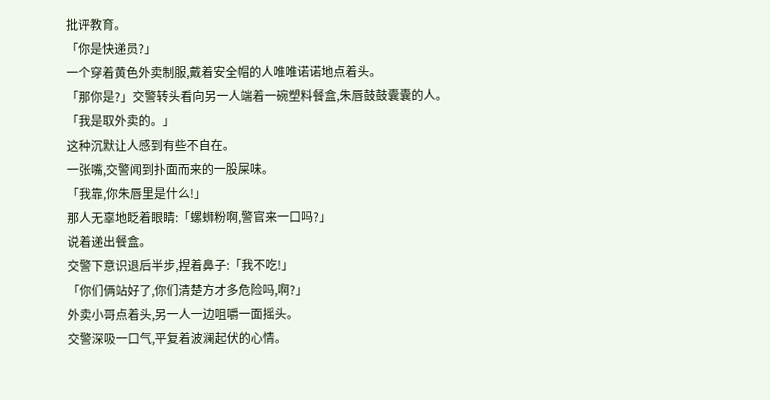批评教育。
「你是快递员?」
一个穿着黄色外卖制服,戴着安全帽的人唯唯诺诺地点着头。
「那你是?」交警转头看向另一人端着一碗塑料餐盒,朱唇鼓鼓囊囊的人。
「我是取外卖的。」
这种沉默让人感到有些不自在。
一张嘴,交警闻到扑面而来的一股屎味。
「我靠,你朱唇里是什么!」
那人无辜地眨着眼睛:「螺蛳粉啊,警官来一口吗?」
说着递出餐盒。
交警下意识退后半步,捏着鼻子:「我不吃!」
「你们俩站好了,你们清楚方才多危险吗,啊?」
外卖小哥点着头,另一人一边咀嚼一面摇头。
交警深吸一口气,平复着波澜起伏的心情。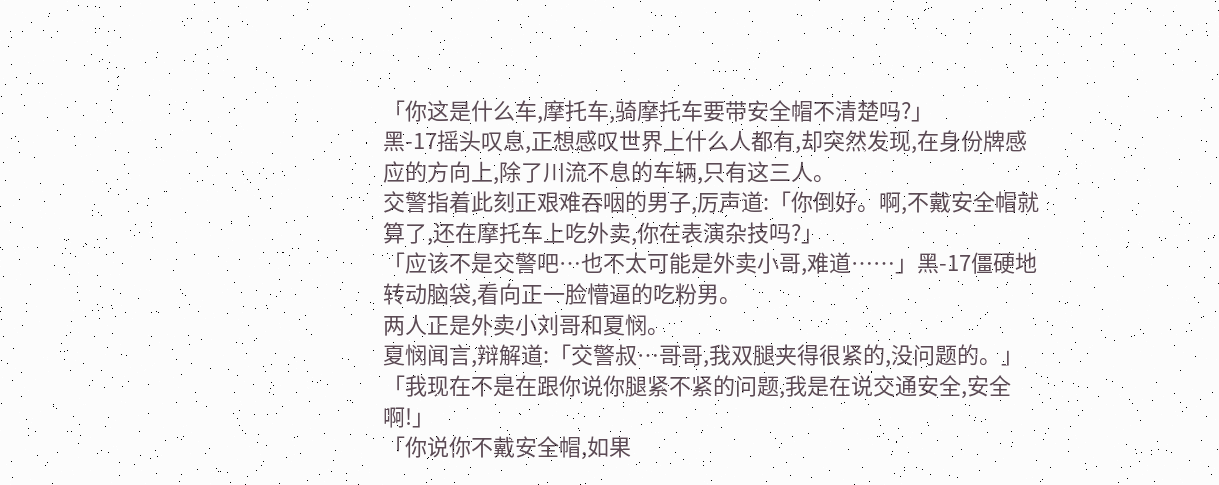「你这是什么车,摩托车,骑摩托车要带安全帽不清楚吗?」
黑-17摇头叹息,正想感叹世界上什么人都有,却突然发现,在身份牌感应的方向上,除了川流不息的车辆,只有这三人。
交警指着此刻正艰难吞咽的男子,厉声道:「你倒好。啊,不戴安全帽就算了,还在摩托车上吃外卖,你在表演杂技吗?」
「应该不是交警吧…也不太可能是外卖小哥,难道……」黑-17僵硬地转动脑袋,看向正一脸懵逼的吃粉男。
两人正是外卖小刘哥和夏悯。
夏悯闻言,辩解道:「交警叔…哥哥,我双腿夹得很紧的,没问题的。」
「我现在不是在跟你说你腿紧不紧的问题,我是在说交通安全,安全啊!」
「你说你不戴安全帽,如果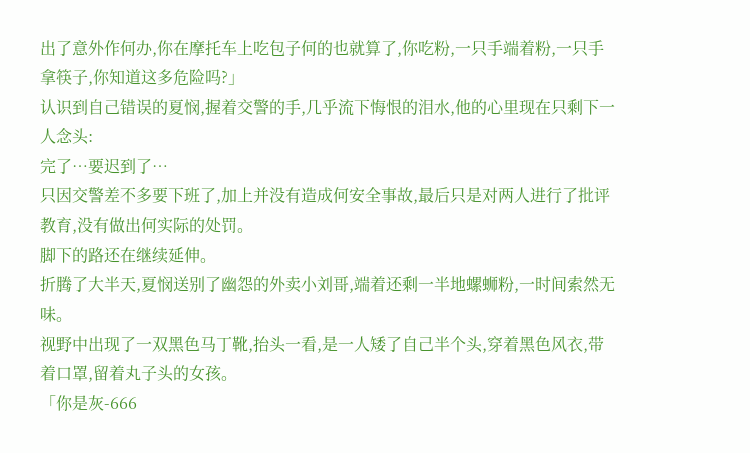出了意外作何办,你在摩托车上吃包子何的也就算了,你吃粉,一只手端着粉,一只手拿筷子,你知道这多危险吗?」
认识到自己错误的夏悯,握着交警的手,几乎流下悔恨的泪水,他的心里现在只剩下一人念头:
完了…要迟到了…
只因交警差不多要下班了,加上并没有造成何安全事故,最后只是对两人进行了批评教育,没有做出何实际的处罚。
脚下的路还在继续延伸。
折腾了大半天,夏悯送别了幽怨的外卖小刘哥,端着还剩一半地螺蛳粉,一时间索然无味。
视野中出现了一双黑色马丁靴,抬头一看,是一人矮了自己半个头,穿着黑色风衣,带着口罩,留着丸子头的女孩。
「你是灰-666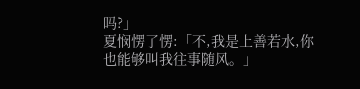吗?」
夏悯愣了愣:「不,我是上善若水,你也能够叫我往事随风。」